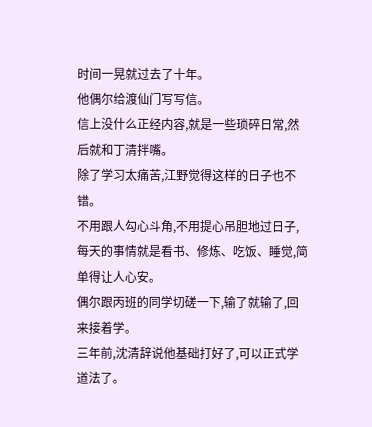时间一晃就过去了十年。
他偶尔给渡仙门写写信。
信上没什么正经内容,就是一些琐碎日常,然后就和丁清拌嘴。
除了学习太痛苦,江野觉得这样的日子也不错。
不用跟人勾心斗角,不用提心吊胆地过日子,每天的事情就是看书、修炼、吃饭、睡觉,简单得让人心安。
偶尔跟丙班的同学切磋一下,输了就输了,回来接着学。
三年前,沈清辞说他基础打好了,可以正式学道法了。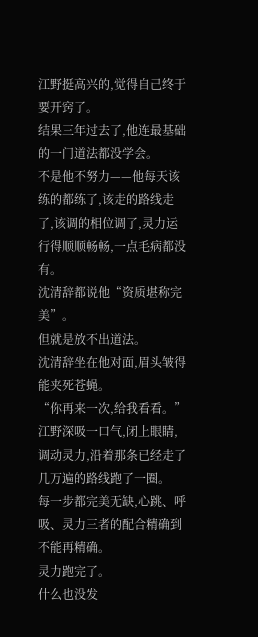江野挺高兴的,觉得自己终于要开窍了。
结果三年过去了,他连最基础的一门道法都没学会。
不是他不努力——他每天该练的都练了,该走的路线走了,该调的相位调了,灵力运行得顺顺畅畅,一点毛病都没有。
沈清辞都说他“资质堪称完美”。
但就是放不出道法。
沈清辞坐在他对面,眉头皱得能夹死苍蝇。
“你再来一次,给我看看。”
江野深吸一口气,闭上眼睛,调动灵力,沿着那条已经走了几万遍的路线跑了一圈。
每一步都完美无缺,心跳、呼吸、灵力三者的配合精确到不能再精确。
灵力跑完了。
什么也没发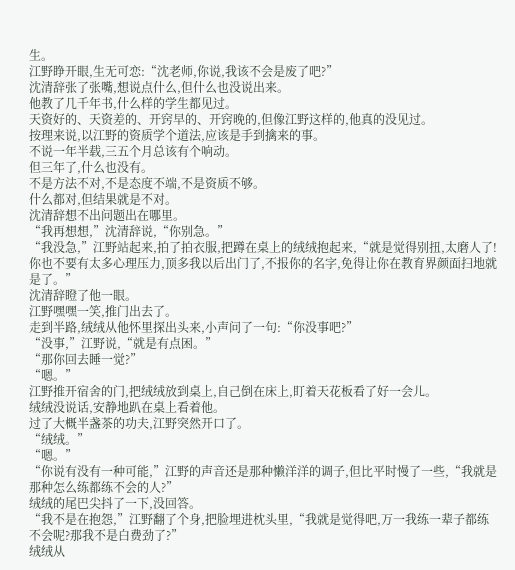生。
江野睁开眼,生无可恋:“沈老师,你说,我该不会是废了吧?”
沈清辞张了张嘴,想说点什么,但什么也没说出来。
他教了几千年书,什么样的学生都见过。
天资好的、天资差的、开窍早的、开窍晚的,但像江野这样的,他真的没见过。
按理来说,以江野的资质学个道法,应该是手到擒来的事。
不说一年半载,三五个月总该有个响动。
但三年了,什么也没有。
不是方法不对,不是态度不端,不是资质不够。
什么都对,但结果就是不对。
沈清辞想不出问题出在哪里。
“我再想想,”沈清辞说,“你别急。”
“我没急,”江野站起来,拍了拍衣服,把蹲在桌上的绒绒抱起来,“就是觉得别扭,太磨人了!你也不要有太多心理压力,顶多我以后出门了,不报你的名字,免得让你在教育界颜面扫地就是了。”
沈清辞瞪了他一眼。
江野嘿嘿一笑,推门出去了。
走到半路,绒绒从他怀里探出头来,小声问了一句:“你没事吧?”
“没事,”江野说,“就是有点困。”
“那你回去睡一觉?”
“嗯。”
江野推开宿舍的门,把绒绒放到桌上,自己倒在床上,盯着天花板看了好一会儿。
绒绒没说话,安静地趴在桌上看着他。
过了大概半盏茶的功夫,江野突然开口了。
“绒绒。”
“嗯。”
“你说有没有一种可能,”江野的声音还是那种懒洋洋的调子,但比平时慢了一些,“我就是那种怎么练都练不会的人?”
绒绒的尾巴尖抖了一下,没回答。
“我不是在抱怨,”江野翻了个身,把脸埋进枕头里,“我就是觉得吧,万一我练一辈子都练不会呢?那我不是白费劲了?”
绒绒从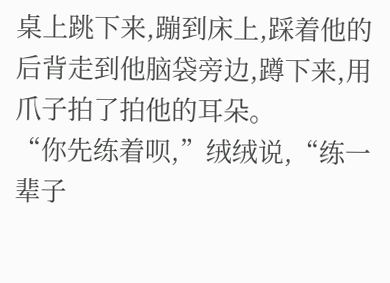桌上跳下来,蹦到床上,踩着他的后背走到他脑袋旁边,蹲下来,用爪子拍了拍他的耳朵。
“你先练着呗,”绒绒说,“练一辈子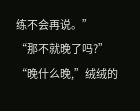练不会再说。”
“那不就晚了吗?”
“晚什么晚,”绒绒的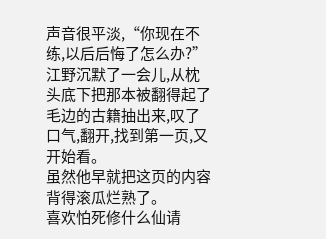声音很平淡,“你现在不练,以后后悔了怎么办?”
江野沉默了一会儿,从枕头底下把那本被翻得起了毛边的古籍抽出来,叹了口气,翻开,找到第一页,又开始看。
虽然他早就把这页的内容背得滚瓜烂熟了。
喜欢怕死修什么仙请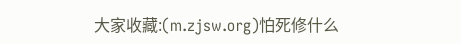大家收藏:(m.zjsw.org)怕死修什么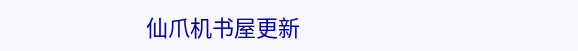仙爪机书屋更新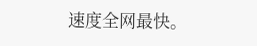速度全网最快。